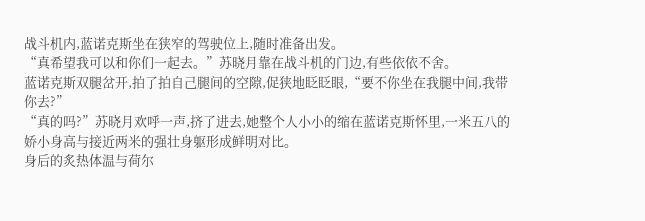战斗机内,蓝诺克斯坐在狭窄的驾驶位上,随时准备出发。
“真希望我可以和你们一起去。”苏晓月靠在战斗机的门边,有些依依不舍。
蓝诺克斯双腿岔开,拍了拍自己腿间的空隙,促狭地眨眨眼,“要不你坐在我腿中间,我带你去?”
“真的吗?”苏晓月欢呼一声,挤了进去,她整个人小小的缩在蓝诺克斯怀里,一米五八的娇小身高与接近两米的强壮身躯形成鲜明对比。
身后的炙热体温与荷尔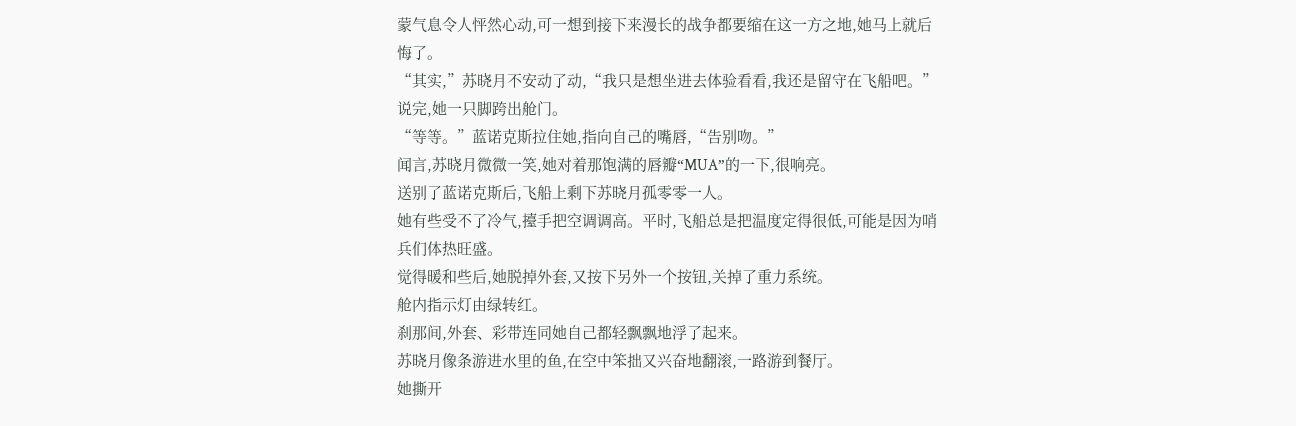蒙气息令人怦然心动,可一想到接下来漫长的战争都要缩在这一方之地,她马上就后悔了。
“其实,”苏晓月不安动了动,“我只是想坐进去体验看看,我还是留守在飞船吧。”
说完,她一只脚跨出舱门。
“等等。”蓝诺克斯拉住她,指向自己的嘴唇,“告别吻。”
闻言,苏晓月微微一笑,她对着那饱满的唇瓣“MUA”的一下,很响亮。
送别了蓝诺克斯后,飞船上剩下苏晓月孤零零一人。
她有些受不了冷气,擡手把空调调高。平时,飞船总是把温度定得很低,可能是因为哨兵们体热旺盛。
觉得暖和些后,她脱掉外套,又按下另外一个按钮,关掉了重力系统。
舱内指示灯由绿转红。
刹那间,外套、彩带连同她自己都轻飘飘地浮了起来。
苏晓月像条游进水里的鱼,在空中笨拙又兴奋地翻滚,一路游到餐厅。
她撕开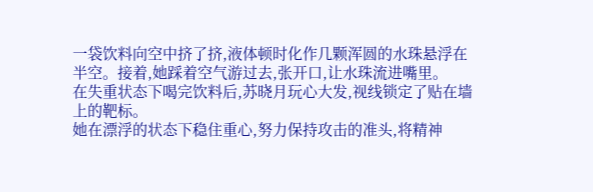一袋饮料向空中挤了挤,液体顿时化作几颗浑圆的水珠悬浮在半空。接着,她踩着空气游过去,张开口,让水珠流进嘴里。
在失重状态下喝完饮料后,苏晓月玩心大发,视线锁定了贴在墙上的靶标。
她在漂浮的状态下稳住重心,努力保持攻击的准头,将精神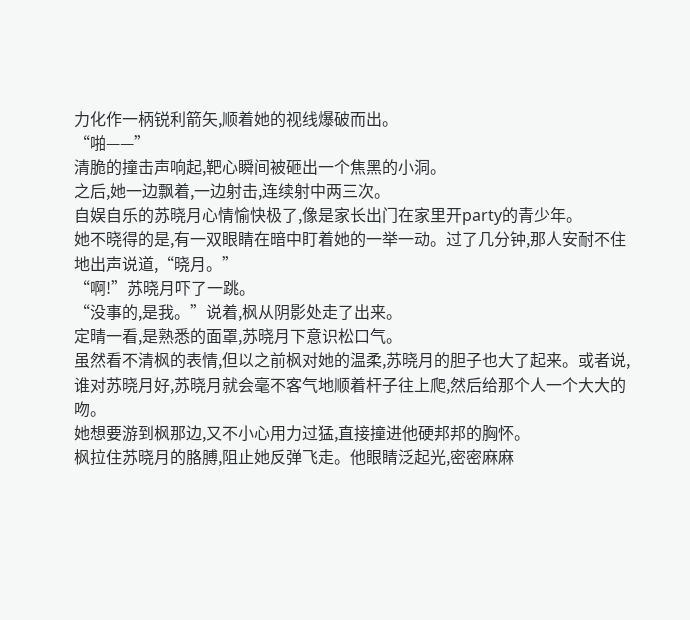力化作一柄锐利箭矢,顺着她的视线爆破而出。
“啪——”
清脆的撞击声响起,靶心瞬间被砸出一个焦黑的小洞。
之后,她一边飘着,一边射击,连续射中两三次。
自娱自乐的苏晓月心情愉快极了,像是家长出门在家里开party的青少年。
她不晓得的是,有一双眼睛在暗中盯着她的一举一动。过了几分钟,那人安耐不住地出声说道,“晓月。”
“啊!”苏晓月吓了一跳。
“没事的,是我。”说着,枫从阴影处走了出来。
定晴一看,是熟悉的面罩,苏晓月下意识松口气。
虽然看不清枫的表情,但以之前枫对她的温柔,苏晓月的胆子也大了起来。或者说,谁对苏晓月好,苏晓月就会毫不客气地顺着杆子往上爬,然后给那个人一个大大的吻。
她想要游到枫那边,又不小心用力过猛,直接撞进他硬邦邦的胸怀。
枫拉住苏晓月的胳膊,阻止她反弹飞走。他眼睛泛起光,密密麻麻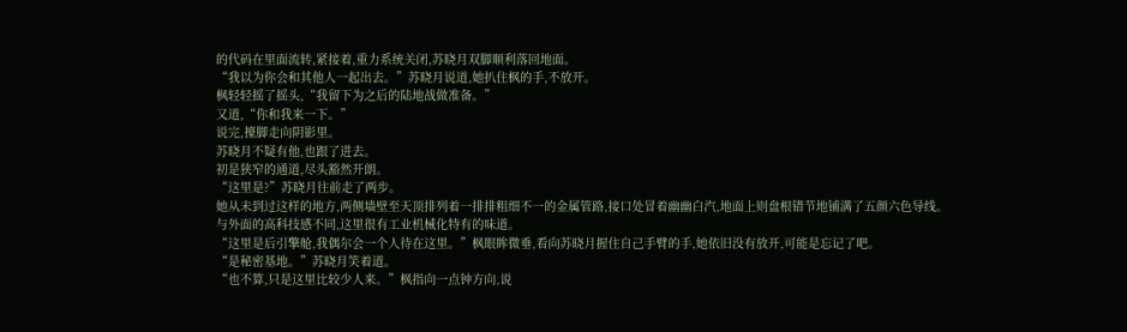的代码在里面流转,紧接着,重力系统关闭,苏晓月双脚顺利落回地面。
“我以为你会和其他人一起出去。”苏晓月说道,她扒住枫的手,不放开。
枫轻轻摇了摇头,“我留下为之后的陆地战做准备。”
又道,“你和我来一下。”
说完,擡脚走向阴影里。
苏晓月不疑有他,也跟了进去。
初是狭窄的通道,尽头豁然开朗。
“这里是?”苏晓月往前走了两步。
她从未到过这样的地方,两侧墙壁至天顶排列着一排排粗细不一的金属管路,接口处冒着幽幽白汽,地面上则盘根错节地铺满了五颜六色导线。
与外面的高科技感不同,这里很有工业机械化特有的味道。
“这里是后引擎舱,我偶尔会一个人待在这里。”枫眼眸微垂,看向苏晓月握住自己手臂的手,她依旧没有放开,可能是忘记了吧。
“是秘密基地。”苏晓月笑着道。
“也不算,只是这里比较少人来。”枫指向一点钟方向,说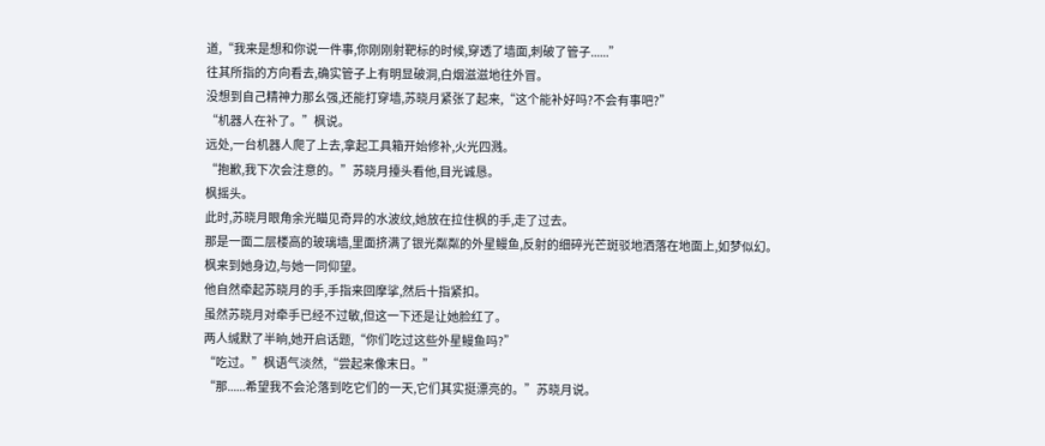道,“我来是想和你说一件事,你刚刚射靶标的时候,穿透了墙面,刺破了管子......”
往其所指的方向看去,确实管子上有明显破洞,白烟滋滋地往外冒。
没想到自己精神力那幺强,还能打穿墙,苏晓月紧张了起来,“这个能补好吗?不会有事吧?”
“机器人在补了。”枫说。
远处,一台机器人爬了上去,拿起工具箱开始修补,火光四溅。
“抱歉,我下次会注意的。”苏晓月擡头看他,目光诚恳。
枫摇头。
此时,苏晓月眼角余光瞄见奇异的水波纹,她放在拉住枫的手,走了过去。
那是一面二层楼高的玻璃墙,里面挤满了银光粼粼的外星鳗鱼,反射的细碎光芒斑驳地洒落在地面上,如梦似幻。
枫来到她身边,与她一同仰望。
他自然牵起苏晓月的手,手指来回摩挲,然后十指紧扣。
虽然苏晓月对牵手已经不过敏,但这一下还是让她脸红了。
两人缄默了半晌,她开启话题,“你们吃过这些外星鳗鱼吗?”
“吃过。”枫语气淡然,“尝起来像末日。”
“那......希望我不会沦落到吃它们的一天,它们其实挺漂亮的。”苏晓月说。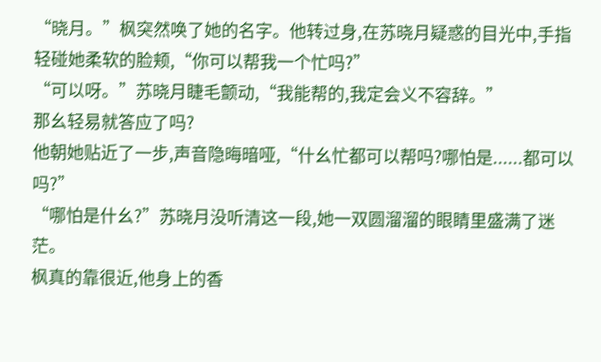“晓月。”枫突然唤了她的名字。他转过身,在苏晓月疑惑的目光中,手指轻碰她柔软的脸颊,“你可以帮我一个忙吗?”
“可以呀。”苏晓月睫毛颤动,“我能帮的,我定会义不容辞。”
那幺轻易就答应了吗?
他朝她贴近了一步,声音隐晦暗哑,“什幺忙都可以帮吗?哪怕是......都可以吗?”
“哪怕是什幺?”苏晓月没听清这一段,她一双圆溜溜的眼睛里盛满了迷茫。
枫真的靠很近,他身上的香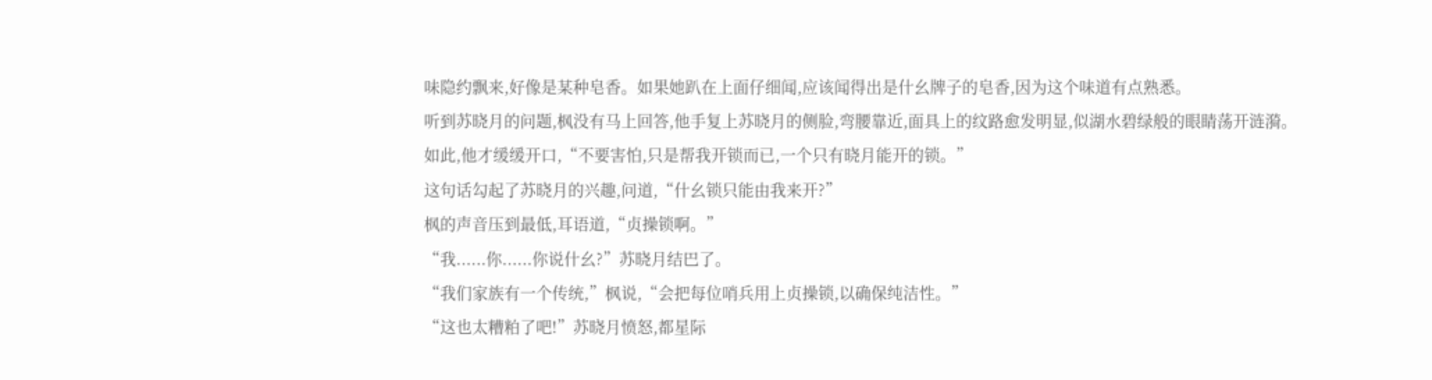味隐约飘来,好像是某种皂香。如果她趴在上面仔细闻,应该闻得出是什幺牌子的皂香,因为这个味道有点熟悉。
听到苏晓月的问题,枫没有马上回答,他手复上苏晓月的侧脸,弯腰靠近,面具上的纹路愈发明显,似湖水碧绿般的眼睛荡开涟漪。
如此,他才缓缓开口,“不要害怕,只是帮我开锁而已,一个只有晓月能开的锁。”
这句话勾起了苏晓月的兴趣,问道,“什幺锁只能由我来开?”
枫的声音压到最低,耳语道,“贞操锁啊。”
“我......你......你说什幺?”苏晓月结巴了。
“我们家族有一个传统,”枫说,“会把每位哨兵用上贞操锁,以确保纯洁性。”
“这也太糟粕了吧!”苏晓月愤怒,都星际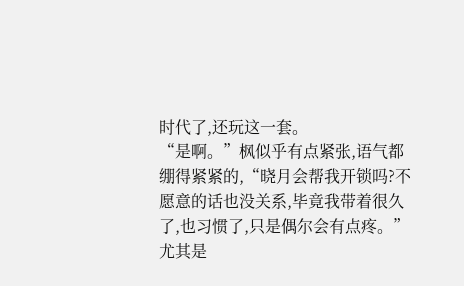时代了,还玩这一套。
“是啊。”枫似乎有点紧张,语气都绷得紧紧的,“晓月会帮我开锁吗?不愿意的话也没关系,毕竟我带着很久了,也习惯了,只是偶尔会有点疼。”
尤其是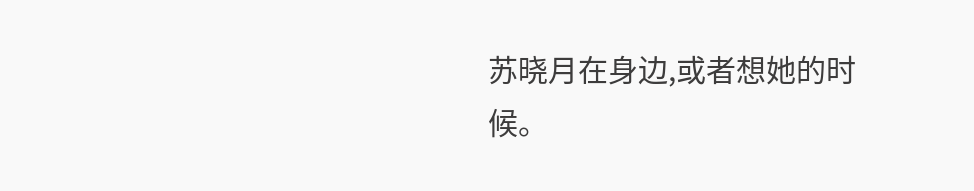苏晓月在身边,或者想她的时候。